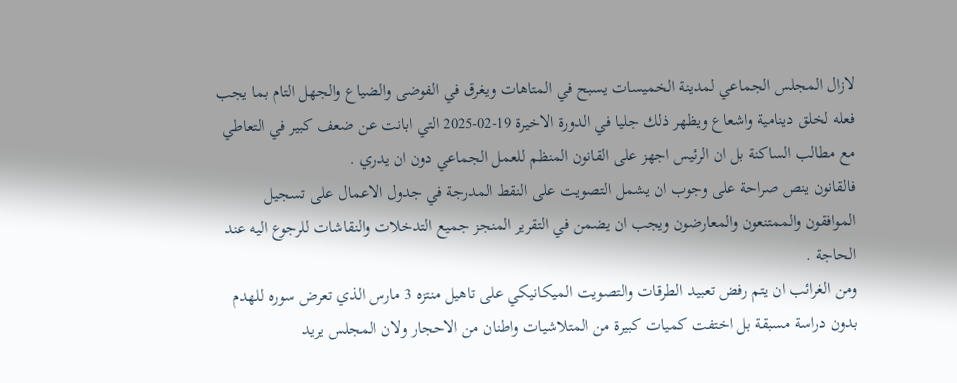لازال المجلس الجماعي لمدينة الخميسات يسبح في المتاهات ويغرق في الفوضى والضياع والجهل التام بما يجب فعله لخلق دينامية واشعاع ويظهر ذلك جليا في الدورة الاخيرة 19-02-2025 التي ابانت عن ضعف كبير في التعاطي مع مطالب الساكنة بل ان الرئيس اجهز على القانون المنظم للعمل الجماعي دون ان يدري .
فالقانون ينص صراحة على وجوب ان يشمل التصويت على النقط المدرجة في جدول الاعمال على تسجيل الموافقون والممتنعون والمعارضون ويجب ان يضمن في التقرير المنجز جميع التدخلات والنقاشات للرجوع اليه عند الحاجة .
ومن الغرائب ان يتم رفض تعبيد الطرقات والتصويت الميكانيكي على تاهيل منتزه 3 مارس الذي تعرض سوره للهدم بدون دراسة مسبقة بل اختفت كميات كبيرة من المتلاشيات واطنان من الاحجار ولان المجلس يريد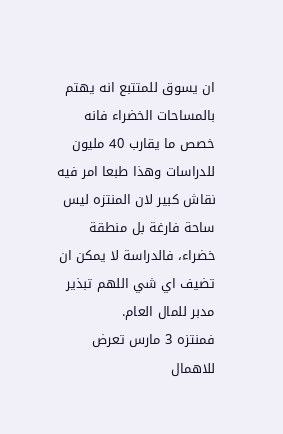ان يسوق للمتتبع انه يهتم بالمساحات الخضراء فانه خصص ما يقارب 40 مليون للدراسات وهذا طبعا امر فيه نقاش كبير لان المنتزه ليس ساحة فارغة بل منطقة خضراء، فالدراسة لا يمكن ان تضيف اي شي اللهم تبذير مدبر للمال العام.
فمنتزه 3 مارس تعرض للاهمال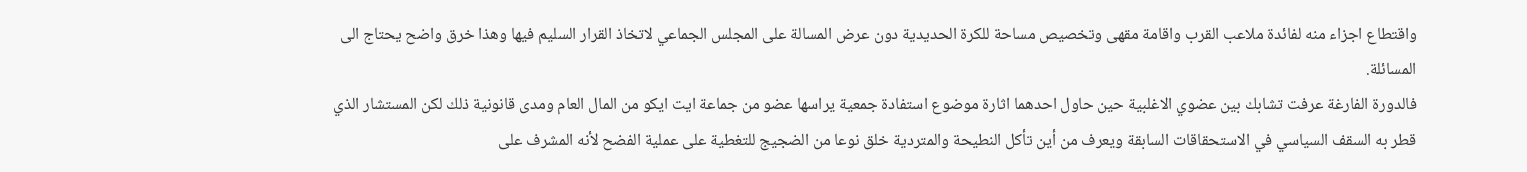واقتطاع اجزاء منه لفائدة ملاعب القرب واقامة مقهى وتخصيص مساحة للكرة الحديدية دون عرض المسالة على المجلس الجماعي لاتخاذ القرار السليم فيها وهذا خرق واضح يحتاج الى المسائلة.
فالدورة الفارغة عرفت تشابك بين عضوي الاغلبية حين حاول احدهما اثارة موضوع استفادة جمعية يراسها عضو من جماعة ايت ايكو من المال العام ومدى قانونية ذلك لكن المستشار الذي قطر به السقف السياسي في الاستحقاقات السابقة ويعرف من أين تأكل النطيحة والمتردية خلق نوعا من الضجيج للتغطية على عملية الفضح لأنه المشرف على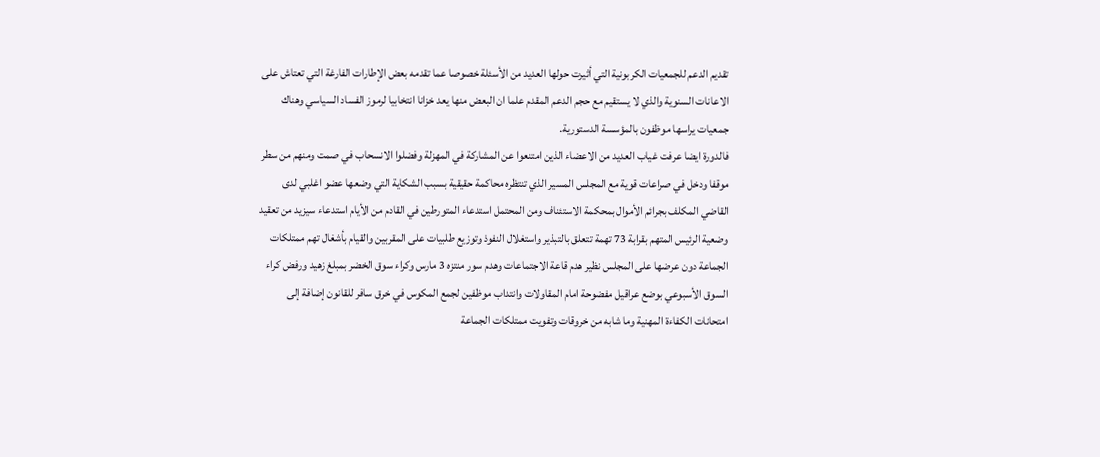تقديم الدعم للجمعيات الكربونية التي أثيرت حولها العديد من الأسئلة خصوصا عما تقدمه بعض الإطارات الفارغة التي تعتاش على الاعانات السنوية والذي لا يستقيم مع حجم الدعم المقدم علما ان البعض منها يعد خزانا انتخابيا لرموز الفساد السياسي وهناك جمعيات يراسها موظفون بالمؤسسة الدستورية.
فالدورة ايضا عرفت غياب العديد من الاعضاء الذين امتنعوا عن المشاركة في المهزلة وفضلوا الانسحاب في صمت ومنهم من سطر موقفا ودخل في صراعات قوية مع المجلس المسير الذي تنتظره محاكمة حقيقية بسبب الشكاية التي وضعها عضو اغلبي لدى القاضي المكلف بجرائم الأموال بمحكمة الاستئناف ومن المحتمل استدعاء المتورطين في القادم من الأيام استدعاء سيزيد من تعقيد وضعية الرئيس المتهم بقرابة 73 تهمة تتعلق بالتبذير واستغلال النفوذ وتوزيع طلبيات على المقربين والقيام بأشغال تهم ممتلكات الجماعة دون عرضها على المجلس نظير هدم قاعة الاجتماعات وهدم سور منتزه 3 مارس وكراء سوق الخضر بمبلغ زهيد ورفض كراء السوق الأسبوعي بوضع عراقيل مفضوحة امام المقاولات وانتداب موظفين لجمع المكوس في خرق سافر للقانون إضافة إلى امتحانات الكفاءة المهنية وما شابه من خروقات وتفويت ممتلكات الجماعة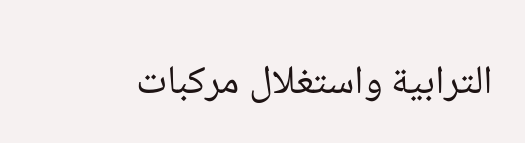الترابية واستغلال مركبات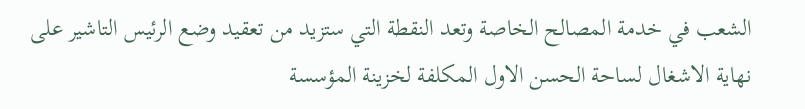الشعب في خدمة المصالح الخاصة وتعد النقطة التي ستزيد من تعقيد وضع الرئيس التاشير على نهاية الاشغال لساحة الحسن الاول المكلفة لخزينة المؤسسة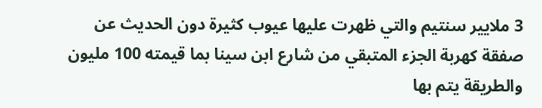3 ملايير سنتيم والتي ظهرت عليها عيوب كثيرة دون الحديث عن صفقة كهربة الجزء المتبقي من شارع ابن سينا بما قيمته 100 مليون والطريقة يتم بها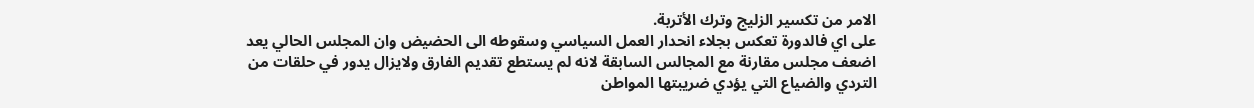الامر من تكسير الزليج وترك الأتربة.
على اي فالدورة تعكس بجلاء انحدار العمل السياسي وسقوطه الى الحضيض وان المجلس الحالي يعد اضعف مجلس مقارنة مع المجالس السابقة لانه لم يستطع تقديم الفارق ولايزال يدور في حلقات من التردي والضياع التي يؤدي ضريبتها المواطن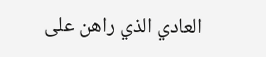العادي الذي راهن على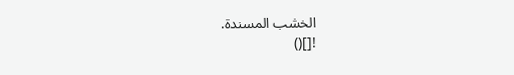الخشب المسندة.
![]()